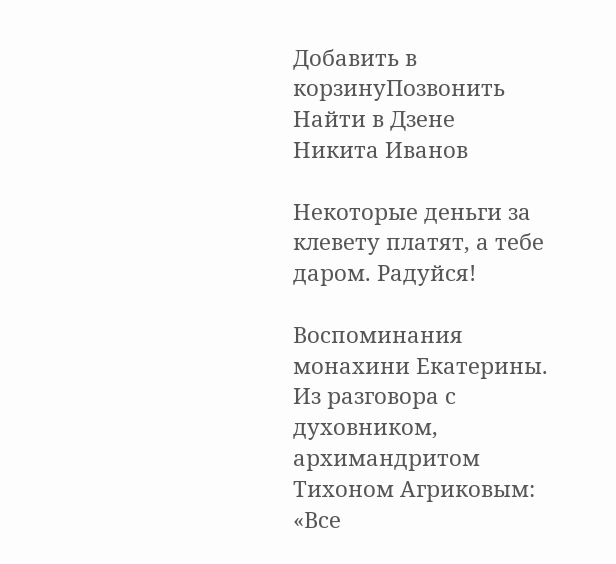Добавить в корзинуПозвонить
Найти в Дзене
Никита Иванов

Некоторые деньги за клевету платят, а тебе даром. Радуйся!

Воспоминания монахини Екатерины. Из разговора с духовником, архимандритом Тихоном Агриковым: «Все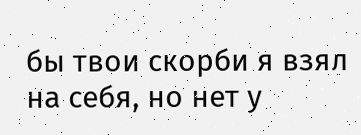бы твои скорби я взял на себя, но нет у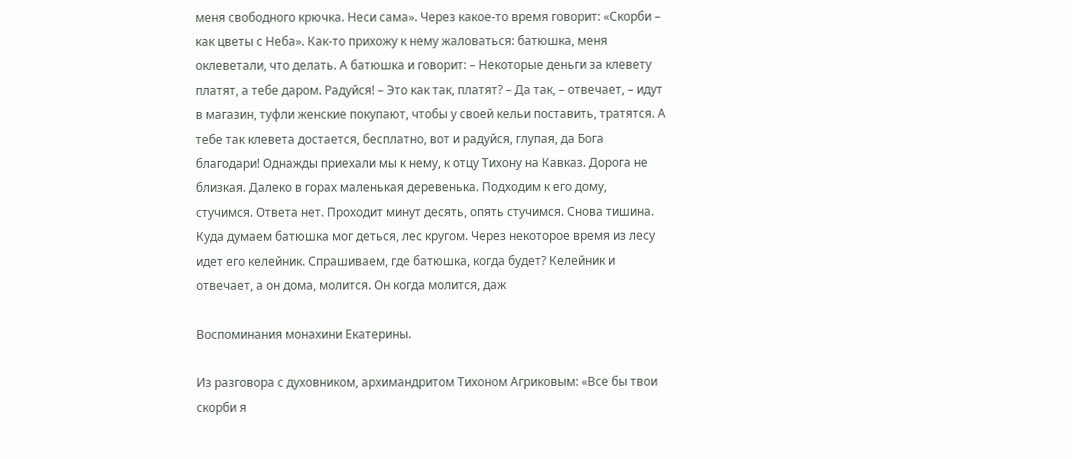меня свободного крючка. Неси сама». Через какое-то время говорит: «Скорби – как цветы с Неба». Как-то прихожу к нему жаловаться: батюшка, меня оклеветали, что делать. А батюшка и говорит: – Некоторые деньги за клевету платят, а тебе даром. Радуйся! – Это как так, платят? – Да так, – отвечает, – идут в магазин, туфли женские покупают, чтобы у своей кельи поставить, тратятся. А тебе так клевета достается, бесплатно, вот и радуйся, глупая, да Бога благодари! Однажды приехали мы к нему, к отцу Тихону на Кавказ. Дорога не близкая. Далеко в горах маленькая деревенька. Подходим к его дому, стучимся. Ответа нет. Проходит минут десять, опять стучимся. Снова тишина. Куда думаем батюшка мог деться, лес кругом. Через некоторое время из лесу идет его келейник. Спрашиваем, где батюшка, когда будет? Келейник и отвечает, а он дома, молится. Он когда молится, даж

Воспоминания монахини Екатерины.

Из разговора с духовником, архимандритом Тихоном Агриковым: «Все бы твои скорби я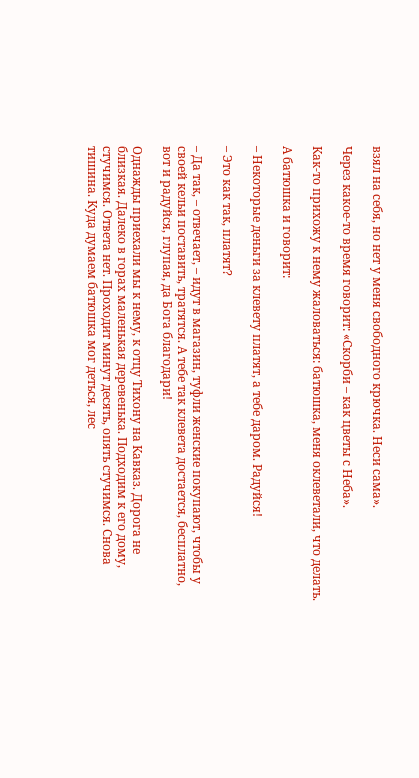взял на себя, но нет у меня свободного крючка. Неси сама».

Через какое-то время говорит: «Скорби – как цветы с Неба».

Как-то прихожу к нему жаловаться: батюшка, меня оклеветали, что делать.

А батюшка и говорит:

– Некоторые деньги за клевету платят, а тебе даром. Радуйся!

– Это как так, платят?

– Да так, – отвечает, – идут в магазин, туфли женские покупают, чтобы у своей кельи поставить, тратятся. А тебе так клевета достается, бесплатно, вот и радуйся, глупая, да Бога благодари!

Однажды приехали мы к нему, к отцу Тихону на Кавказ. Дорога не близкая. Далеко в горах маленькая деревенька. Подходим к его дому, стучимся. Ответа нет. Проходит минут десять, опять стучимся. Снова тишина. Куда думаем батюшка мог деться, лес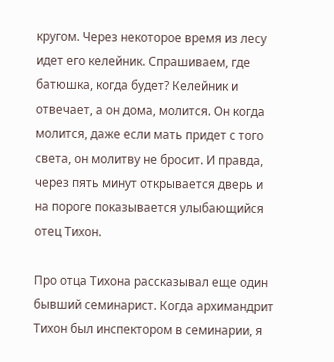кругом. Через некоторое время из лесу идет его келейник. Спрашиваем, где батюшка, когда будет? Келейник и отвечает, а он дома, молится. Он когда молится, даже если мать придет с того света, он молитву не бросит. И правда, через пять минут открывается дверь и на пороге показывается улыбающийся отец Тихон.

Про отца Тихона рассказывал еще один бывший семинарист. Когда архимандрит Тихон был инспектором в семинарии, я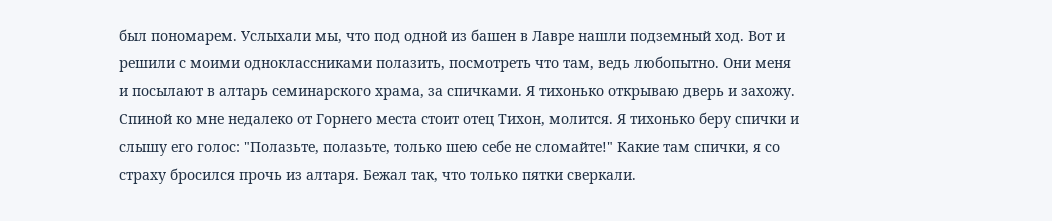был пономарем. Услыхали мы, что под одной из башен в Лавре нашли подземный ход. Вот и решили с моими одноклассниками полазить, посмотреть что там, ведь любопытно. Они меня и посылают в алтарь семинарского храма, за спичками. Я тихонько открываю дверь и захожу. Спиной ко мне недалеко от Горнего места стоит отец Тихон, молится. Я тихонько беру спички и слышу его голос: "Полазьте, полазьте, только шею себе не сломайте!" Какие там спички, я со страху бросился прочь из алтаря. Бежал так, что только пятки сверкали.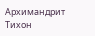Архимандрит Тихон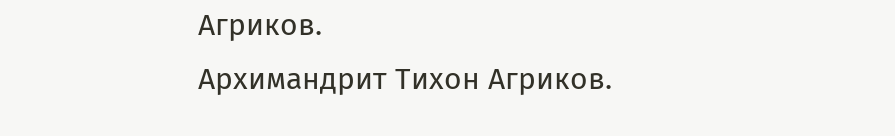Агриков.
Архимандрит Тихон Агриков.